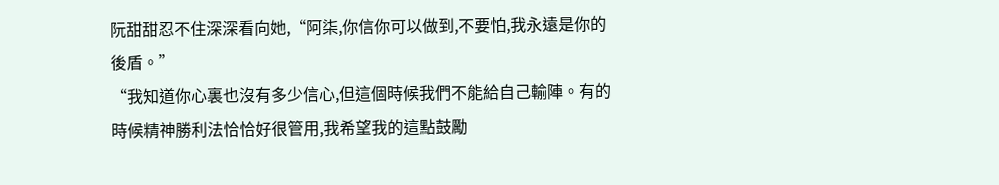阮甜甜忍不住深深看向她,“阿柒,你信你可以做到,不要怕,我永遠是你的後盾。”
“我知道你心裏也沒有多少信心,但這個時候我們不能給自己輸陣。有的時候精神勝利法恰恰好很管用,我希望我的這點鼓勵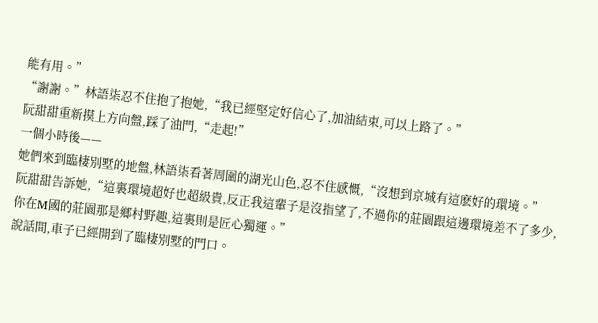能有用。”
“謝謝。”林語柒忍不住抱了抱她,“我已經堅定好信心了,加油結束,可以上路了。”
阮甜甜重新摸上方向盤,踩了油門,“走起!”
一個小時後——
她們來到臨棲別墅的地盤,林語柒看著周圍的湖光山色,忍不住感慨,“沒想到京城有這麽好的環境。”
阮甜甜告訴她,“這裏環境超好也超級貴,反正我這輩子是沒指望了,不過你的莊園跟這邊環境差不了多少,你在M國的莊園那是鄉村野趣,這裏則是匠心獨運。”
說話間,車子已經開到了臨棲別墅的門口。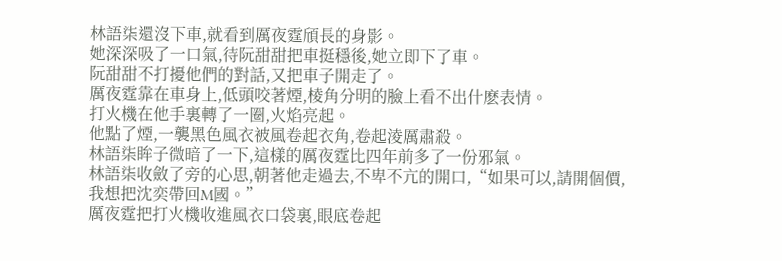林語柒還沒下車,就看到厲夜霆頎長的身影。
她深深吸了一口氣,待阮甜甜把車挺穩後,她立即下了車。
阮甜甜不打擾他們的對話,又把車子開走了。
厲夜霆靠在車身上,低頭咬著煙,棱角分明的臉上看不出什麽表情。
打火機在他手裏轉了一圈,火焰亮起。
他點了煙,一襲黑色風衣被風卷起衣角,卷起淩厲肅殺。
林語柒眸子微暗了一下,這樣的厲夜霆比四年前多了一份邪氣。
林語柒收斂了旁的心思,朝著他走過去,不卑不亢的開口,“如果可以,請開個價,我想把沈奕帶回M國。”
厲夜霆把打火機收進風衣口袋裏,眼底卷起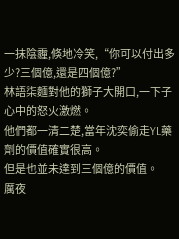一抹陰霾,倏地冷笑,“你可以付出多少?三個億,還是四個億?”
林語柒麵對他的獅子大開口,一下子心中的怒火激燃。
他們都一清二楚,當年沈奕偷走YL藥劑的價值確實很高。
但是也並未達到三個億的價值。
厲夜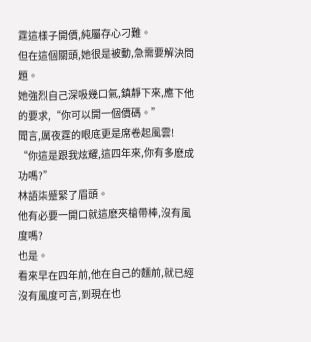霆這樣子開價,純屬存心刁難。
但在這個關頭,她很是被動,急需要解決問題。
她強烈自己深吸幾口氣,鎮靜下來,應下他的要求,“你可以開一個價碼。”
聞言,厲夜霆的眼底更是席卷起風雲!
“你這是跟我炫耀,這四年來,你有多麽成功嗎?”
林語柒蹙緊了眉頭。
他有必要一開口就這麽夾槍帶棒,沒有風度嗎?
也是。
看來早在四年前,他在自己的麵前,就已經沒有風度可言,到現在也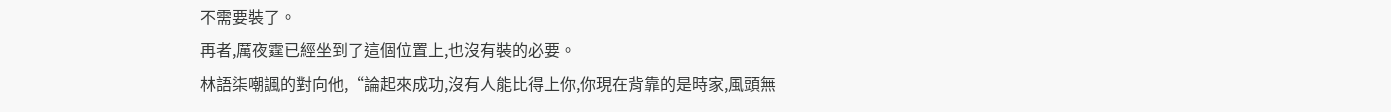不需要裝了。
再者,厲夜霆已經坐到了這個位置上,也沒有裝的必要。
林語柒嘲諷的對向他,“論起來成功,沒有人能比得上你,你現在背靠的是時家,風頭無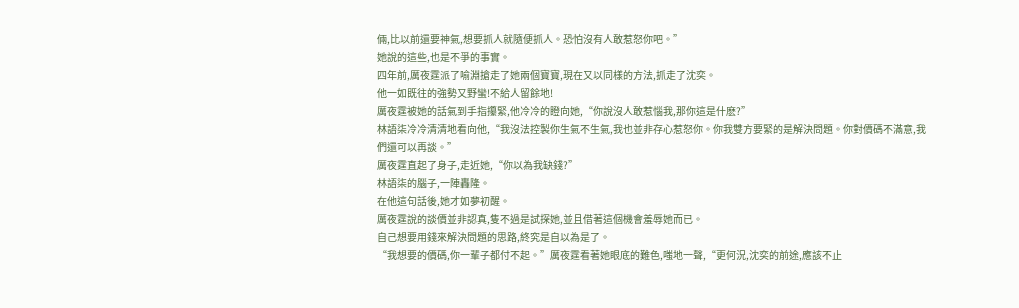倆,比以前還要神氣,想要抓人就隨便抓人。恐怕沒有人敢惹怒你吧。”
她說的這些,也是不爭的事實。
四年前,厲夜霆派了喻淵搶走了她兩個寶寶,現在又以同樣的方法,抓走了沈奕。
他一如既往的強勢又野蠻!不給人留餘地!
厲夜霆被她的話氣到手指攥緊,他冷冷的瞪向她,“你說沒人敢惹惱我,那你這是什麽?”
林語柒冷冷清清地看向他,“我沒法控製你生氣不生氣,我也並非存心惹怒你。你我雙方要緊的是解決問題。你對價碼不滿意,我們還可以再談。”
厲夜霆直起了身子,走近她,“你以為我缺錢?”
林語柒的腦子,一陣轟隆。
在他這句話後,她才如夢初醒。
厲夜霆說的談價並非認真,隻不過是試探她,並且借著這個機會羞辱她而已。
自己想要用錢來解決問題的思路,終究是自以為是了。
“我想要的價碼,你一輩子都付不起。”厲夜霆看著她眼底的難色,嗤地一聲,“更何況,沈奕的前途,應該不止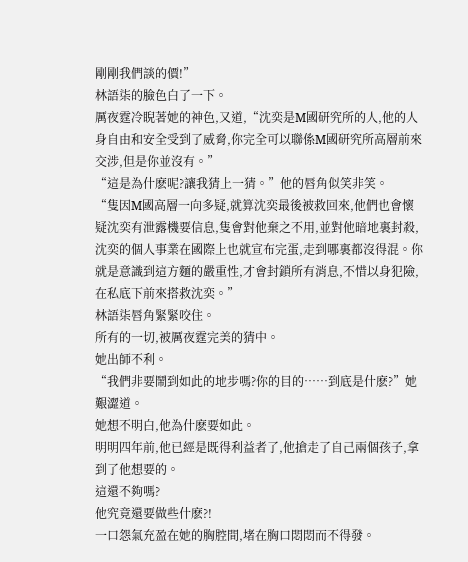剛剛我們談的價!”
林語柒的臉色白了一下。
厲夜霆冷睨著她的神色,又道,“沈奕是M國研究所的人,他的人身自由和安全受到了威脅,你完全可以聯係M國研究所高層前來交涉,但是你並沒有。”
“這是為什麽呢?讓我猜上一猜。”他的唇角似笑非笑。
“隻因M國高層一向多疑,就算沈奕最後被救回來,他們也會懷疑沈奕有泄露機要信息,隻會對他棄之不用,並對他暗地裏封殺,沈奕的個人事業在國際上也就宣布完蛋,走到哪裏都沒得混。你就是意識到這方麵的嚴重性,才會封鎖所有消息,不惜以身犯險,在私底下前來搭救沈奕。”
林語柒唇角緊緊咬住。
所有的一切,被厲夜霆完美的猜中。
她出師不利。
“我們非要鬧到如此的地步嗎?你的目的……到底是什麽?”她艱澀道。
她想不明白,他為什麽要如此。
明明四年前,他已經是既得利益者了,他搶走了自己兩個孩子,拿到了他想要的。
這還不夠嗎?
他究竟還要做些什麽?!
一口怨氣充盈在她的胸腔間,堵在胸口悶悶而不得發。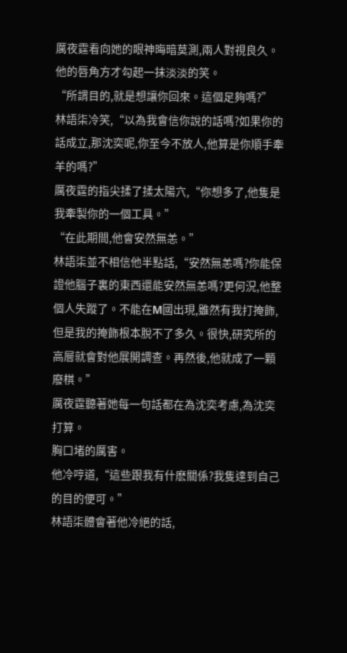厲夜霆看向她的眼神晦暗莫測,兩人對視良久。
他的唇角方才勾起一抹淡淡的笑。
“所謂目的,就是想讓你回來。這個足夠嗎?”
林語柒冷笑,“以為我會信你說的話嗎?如果你的話成立,那沈奕呢,你至今不放人,他算是你順手牽羊的嗎?”
厲夜霆的指尖揉了揉太陽穴,“你想多了,他隻是我牽製你的一個工具。”
“在此期間,他會安然無恙。”
林語柒並不相信他半點話,“安然無恙嗎?你能保證他腦子裏的東西還能安然無恙嗎?更何況,他整個人失蹤了。不能在M國出現,雖然有我打掩飾,但是我的掩飾根本脫不了多久。很快,研究所的高層就會對他展開調查。再然後,他就成了一顆廢棋。”
厲夜霆聽著她每一句話都在為沈奕考慮,為沈奕打算。
胸口堵的厲害。
他冷哼道,“這些跟我有什麽關係?我隻達到自己的目的便可。”
林語柒體會著他冷絕的話,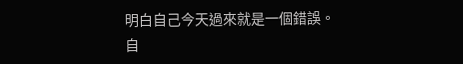明白自己今天過來就是一個錯誤。
自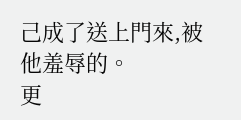己成了送上門來,被他羞辱的。
更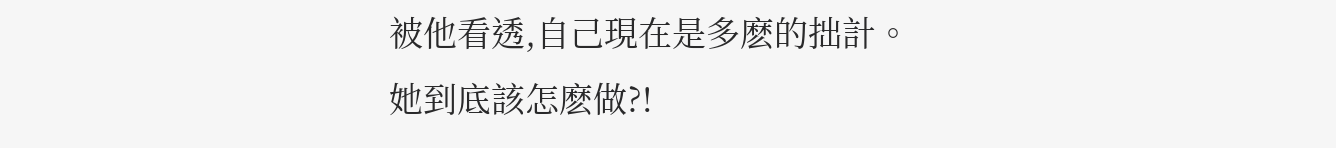被他看透,自己現在是多麽的拙計。
她到底該怎麽做?!